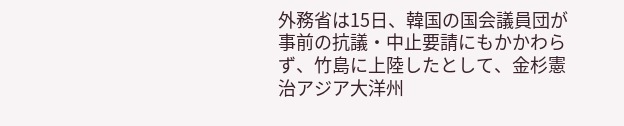外務省は15日、韓国の国会議員団が事前の抗議・中止要請にもかかわらず、竹島に上陸したとして、金杉憲治アジア大洋州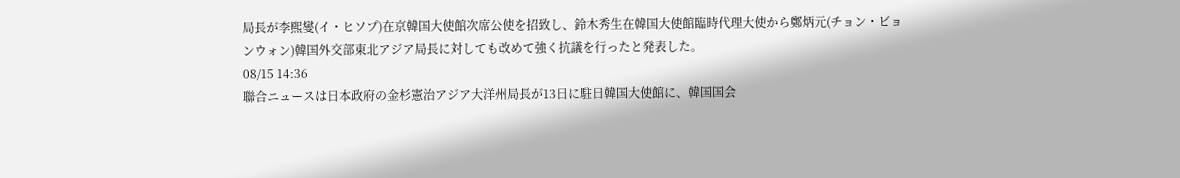局長が李煕燮(イ・ヒソプ)在京韓国大使館次席公使を招致し、鈴木秀生在韓国大使館臨時代理大使から鄭炳元(チョン・ビョンウォン)韓国外交部東北アジア局長に対しても改めて強く抗議を行ったと発表した。
08/15 14:36
聯合ニュースは日本政府の金杉憲治アジア大洋州局長が13日に駐日韓国大使館に、韓国国会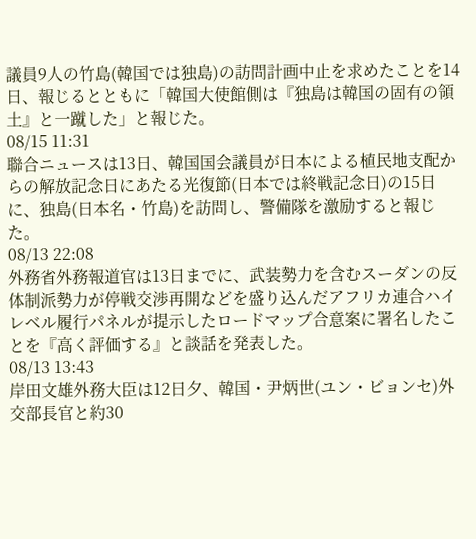議員9人の竹島(韓国では独島)の訪問計画中止を求めたことを14日、報じるとともに「韓国大使館側は『独島は韓国の固有の領土』と一蹴した」と報じた。
08/15 11:31
聯合ニュースは13日、韓国国会議員が日本による植民地支配からの解放記念日にあたる光復節(日本では終戦記念日)の15日に、独島(日本名・竹島)を訪問し、警備隊を激励すると報じた。
08/13 22:08
外務省外務報道官は13日までに、武装勢力を含むスーダンの反体制派勢力が停戦交渉再開などを盛り込んだアフリカ連合ハイレベル履行パネルが提示したロードマップ合意案に署名したことを『高く評価する』と談話を発表した。
08/13 13:43
岸田文雄外務大臣は12日夕、韓国・尹炳世(ユン・ビョンセ)外交部長官と約30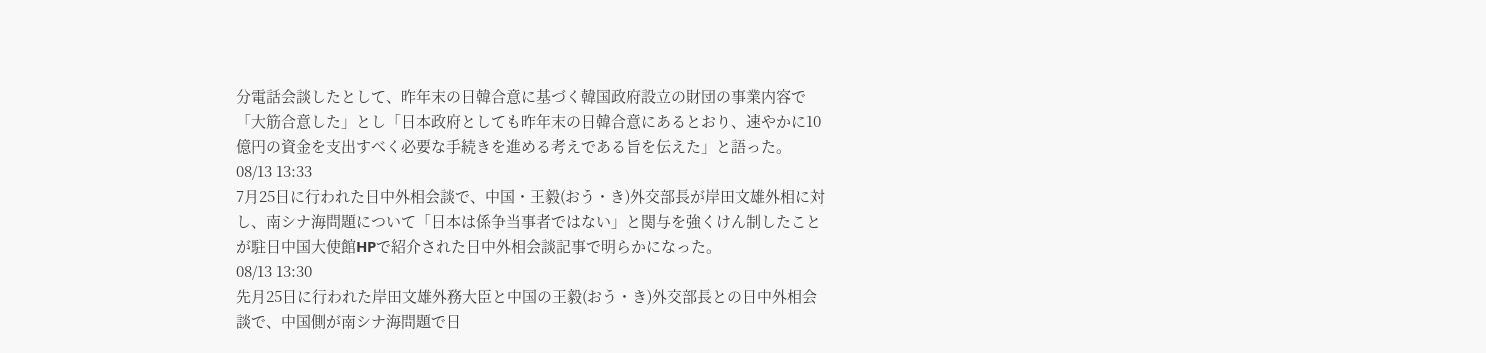分電話会談したとして、昨年末の日韓合意に基づく韓国政府設立の財団の事業内容で「大筋合意した」とし「日本政府としても昨年末の日韓合意にあるとおり、速やかに10億円の資金を支出すべく必要な手続きを進める考えである旨を伝えた」と語った。
08/13 13:33
7月25日に行われた日中外相会談で、中国・王毅(おう・き)外交部長が岸田文雄外相に対し、南シナ海問題について「日本は係争当事者ではない」と関与を強くけん制したことが駐日中国大使館HPで紹介された日中外相会談記事で明らかになった。
08/13 13:30
先月25日に行われた岸田文雄外務大臣と中国の王毅(おう・き)外交部長との日中外相会談で、中国側が南シナ海問題で日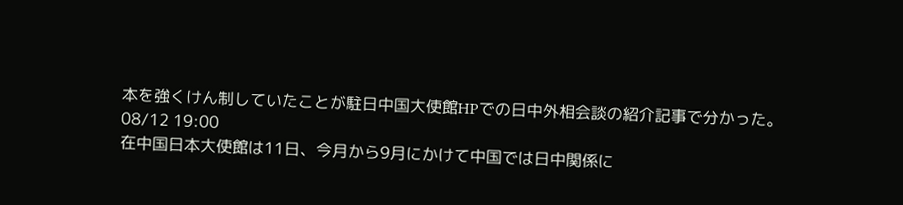本を強くけん制していたことが駐日中国大使館HPでの日中外相会談の紹介記事で分かった。
08/12 19:00
在中国日本大使館は11日、今月から9月にかけて中国では日中関係に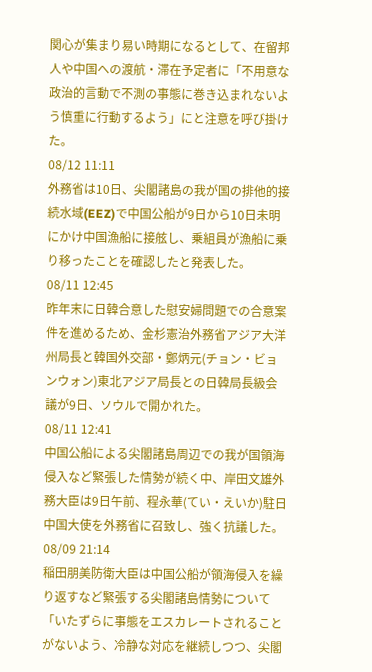関心が集まり易い時期になるとして、在留邦人や中国への渡航・滞在予定者に「不用意な政治的言動で不測の事態に巻き込まれないよう慎重に行動するよう」にと注意を呼び掛けた。
08/12 11:11
外務省は10日、尖閣諸島の我が国の排他的接続水域(EEZ)で中国公船が9日から10日未明にかけ中国漁船に接舷し、乗組員が漁船に乗り移ったことを確認したと発表した。
08/11 12:45
昨年末に日韓合意した慰安婦問題での合意案件を進めるため、金杉憲治外務省アジア大洋州局長と韓国外交部・鄭炳元(チョン・ビョンウォン)東北アジア局長との日韓局長級会議が9日、ソウルで開かれた。
08/11 12:41
中国公船による尖閣諸島周辺での我が国領海侵入など緊張した情勢が続く中、岸田文雄外務大臣は9日午前、程永華(てい・えいか)駐日中国大使を外務省に召致し、強く抗議した。
08/09 21:14
稲田朋美防衛大臣は中国公船が領海侵入を繰り返すなど緊張する尖閣諸島情勢について「いたずらに事態をエスカレートされることがないよう、冷静な対応を継続しつつ、尖閣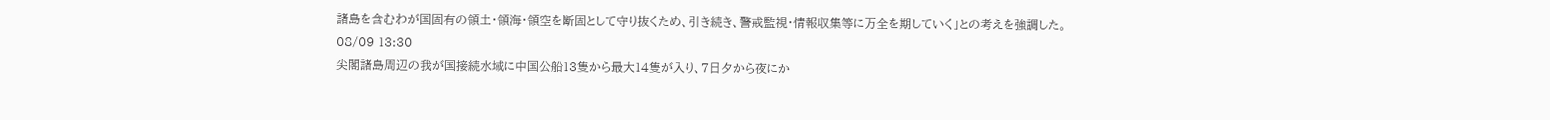諸島を含むわが国固有の領土・領海・領空を断固として守り抜くため、引き続き、警戒監視・情報収集等に万全を期していく」との考えを強調した。
08/09 13:30
尖閣諸島周辺の我が国接続水域に中国公船13隻から最大14隻が入り、7日夕から夜にか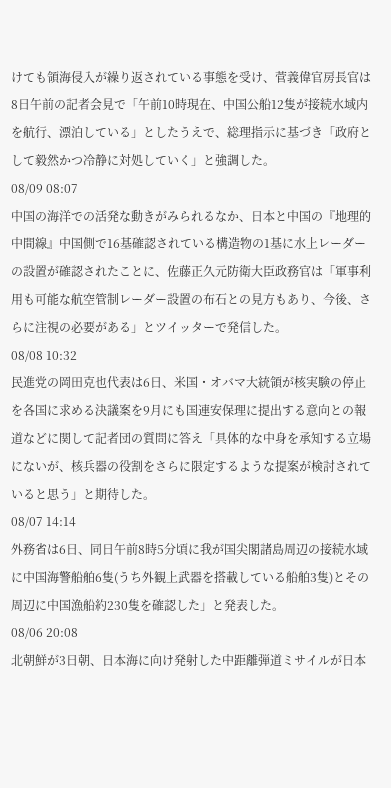けても領海侵入が繰り返されている事態を受け、菅義偉官房長官は8日午前の記者会見で「午前10時現在、中国公船12隻が接続水域内を航行、漂泊している」としたうえで、総理指示に基づき「政府として毅然かつ冷静に対処していく」と強調した。
08/09 08:07
中国の海洋での活発な動きがみられるなか、日本と中国の『地理的中間線』中国側で16基確認されている構造物の1基に水上レーダーの設置が確認されたことに、佐藤正久元防衛大臣政務官は「軍事利用も可能な航空管制レーダー設置の布石との見方もあり、今後、さらに注視の必要がある」とツイッターで発信した。
08/08 10:32
民進党の岡田克也代表は6日、米国・オバマ大統領が核実験の停止を各国に求める決議案を9月にも国連安保理に提出する意向との報道などに関して記者団の質問に答え「具体的な中身を承知する立場にないが、核兵器の役割をさらに限定するような提案が検討されていると思う」と期待した。
08/07 14:14
外務省は6日、同日午前8時5分頃に我が国尖閣諸島周辺の接続水域に中国海警船舶6隻(うち外観上武器を搭載している船舶3隻)とその周辺に中国漁船約230隻を確認した」と発表した。
08/06 20:08
北朝鮮が3日朝、日本海に向け発射した中距離弾道ミサイルが日本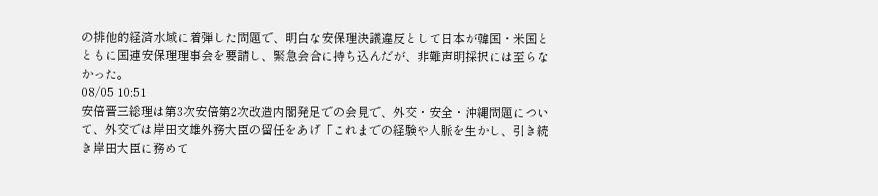の排他的経済水域に着弾した問題で、明白な安保理決議違反として日本が韓国・米国とともに国連安保理理事会を要請し、緊急会合に持ち込んだが、非難声明採択には至らなかった。
08/05 10:51
安倍晋三総理は第3次安倍第2次改造内閣発足での会見で、外交・安全・沖縄問題について、外交では岸田文雄外務大臣の留任をあげ「これまでの経験や人脈を生かし、引き続き岸田大臣に務めて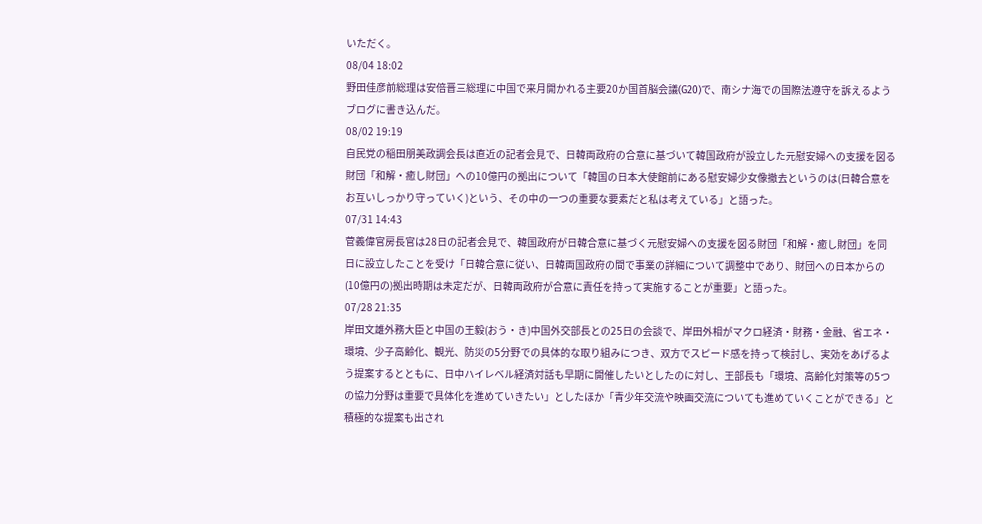いただく。
08/04 18:02
野田佳彦前総理は安倍晋三総理に中国で来月開かれる主要20か国首脳会議(G20)で、南シナ海での国際法遵守を訴えるようブログに書き込んだ。
08/02 19:19
自民党の稲田朋美政調会長は直近の記者会見で、日韓両政府の合意に基づいて韓国政府が設立した元慰安婦への支援を図る財団「和解・癒し財団」への10億円の拠出について「韓国の日本大使館前にある慰安婦少女像撤去というのは(日韓合意をお互いしっかり守っていく)という、その中の一つの重要な要素だと私は考えている」と語った。
07/31 14:43
菅義偉官房長官は28日の記者会見で、韓国政府が日韓合意に基づく元慰安婦への支援を図る財団「和解・癒し財団」を同日に設立したことを受け「日韓合意に従い、日韓両国政府の間で事業の詳細について調整中であり、財団への日本からの(10億円の)拠出時期は未定だが、日韓両政府が合意に責任を持って実施することが重要」と語った。
07/28 21:35
岸田文雄外務大臣と中国の王毅(おう・き)中国外交部長との25日の会談で、岸田外相がマクロ経済・財務・金融、省エネ・環境、少子高齢化、観光、防災の5分野での具体的な取り組みにつき、双方でスピード感を持って検討し、実効をあげるよう提案するとともに、日中ハイレベル経済対話も早期に開催したいとしたのに対し、王部長も「環境、高齢化対策等の5つの協力分野は重要で具体化を進めていきたい」としたほか「青少年交流や映画交流についても進めていくことができる」と積極的な提案も出され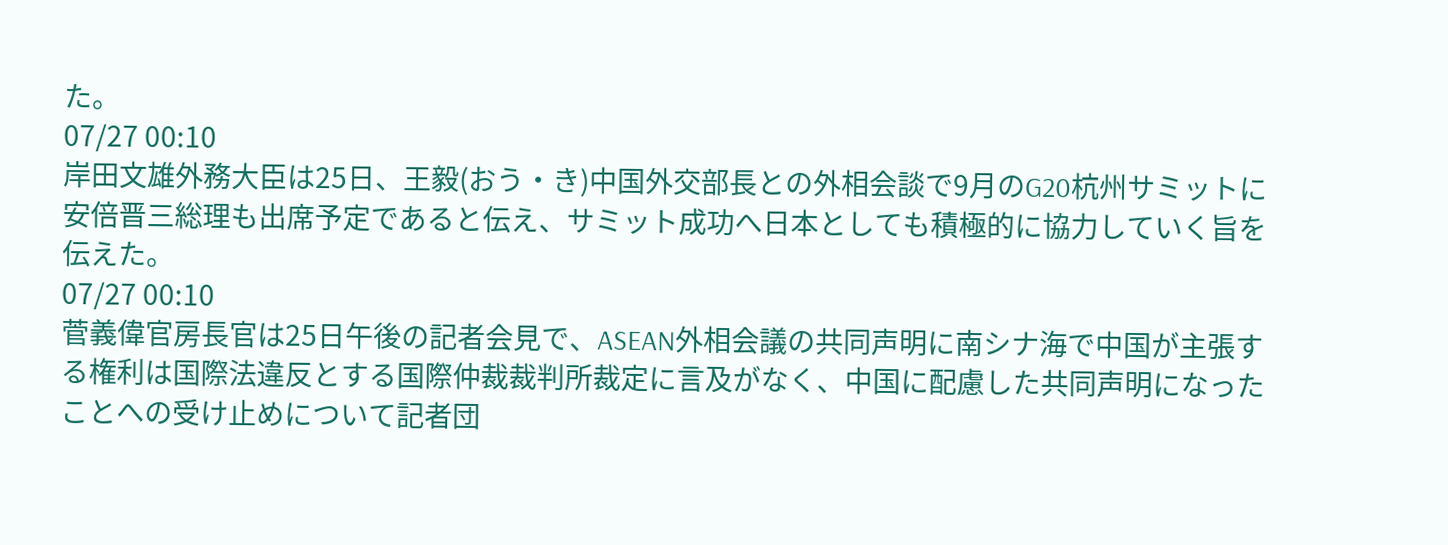た。
07/27 00:10
岸田文雄外務大臣は25日、王毅(おう・き)中国外交部長との外相会談で9月のG20杭州サミットに安倍晋三総理も出席予定であると伝え、サミット成功へ日本としても積極的に協力していく旨を伝えた。
07/27 00:10
菅義偉官房長官は25日午後の記者会見で、ASEAN外相会議の共同声明に南シナ海で中国が主張する権利は国際法違反とする国際仲裁裁判所裁定に言及がなく、中国に配慮した共同声明になったことへの受け止めについて記者団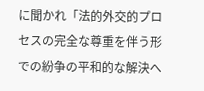に聞かれ「法的外交的プロセスの完全な尊重を伴う形での紛争の平和的な解決へ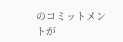のコミットメントが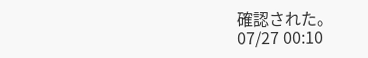確認された。
07/27 00:10